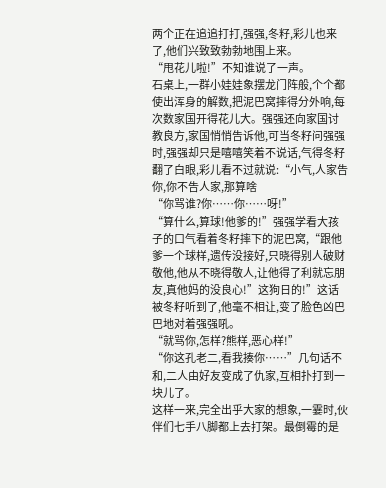两个正在追追打打,强强,冬籽,彩儿也来了,他们兴致致勃勃地围上来。
“甩花儿啦!”不知谁说了一声。
石桌上,一群小娃娃象摆龙门阵般,个个都使出浑身的解数,把泥巴窝摔得分外响,每次数家国开得花儿大。强强还向家国讨教良方,家国悄悄告诉他,可当冬籽问强强时,强强却只是嘻嘻笑着不说话,气得冬籽翻了白眼,彩儿看不过就说:“小气,人家告你,你不告人家,那算啥
“你骂谁?你……你……呀!”
“算什么,算球!他爹的!”强强学看大孩子的口气看着冬籽摔下的泥巴窝,“跟他爹一个球样,遗传没接好,只晓得别人破财敬他,他从不晓得敬人,让他得了利就忘朋友,真他妈的没良心!”这狗日的!”这话被冬籽听到了,他毫不相让,变了脸色凶巴巴地对着强强吼。
“就骂你,怎样?熊样,恶心样!”
“你这孔老二,看我揍你……”几句话不和,二人由好友变成了仇家,互相扑打到一块儿了。
这样一来,完全出乎大家的想象,一霎时,伙伴们七手八脚都上去打架。最倒霉的是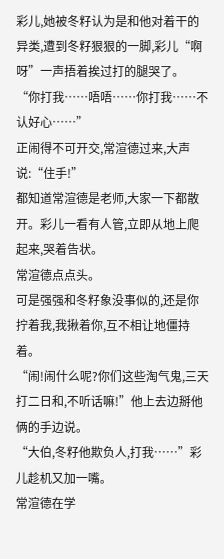彩儿,她被冬籽认为是和他对着干的异类,遭到冬籽狠狠的一脚,彩儿“啊呀”一声捂着挨过打的腿哭了。
“你打我……唔唔……你打我……不认好心……”
正闹得不可开交,常渲德过来,大声说:“住手!”
都知道常渲德是老师,大家一下都散开。彩儿一看有人管,立即从地上爬起来,哭着告状。
常渲德点点头。
可是强强和冬籽象没事似的,还是你拧着我,我揪着你,互不相让地僵持着。
“闹!闹什么呢?你们这些淘气鬼,三天打二日和,不听话嘛!”他上去边掰他俩的手边说。
“大伯,冬籽他欺负人,打我……”彩儿趁机又加一嘴。
常渲德在学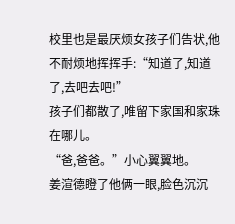校里也是最厌烦女孩子们告状,他不耐烦地挥挥手:“知道了,知道了,去吧去吧!”
孩子们都散了,唯留下家国和家珠在哪儿。
“爸,爸爸。”小心翼翼地。
姜渲德瞪了他俩一眼,脸色沉沉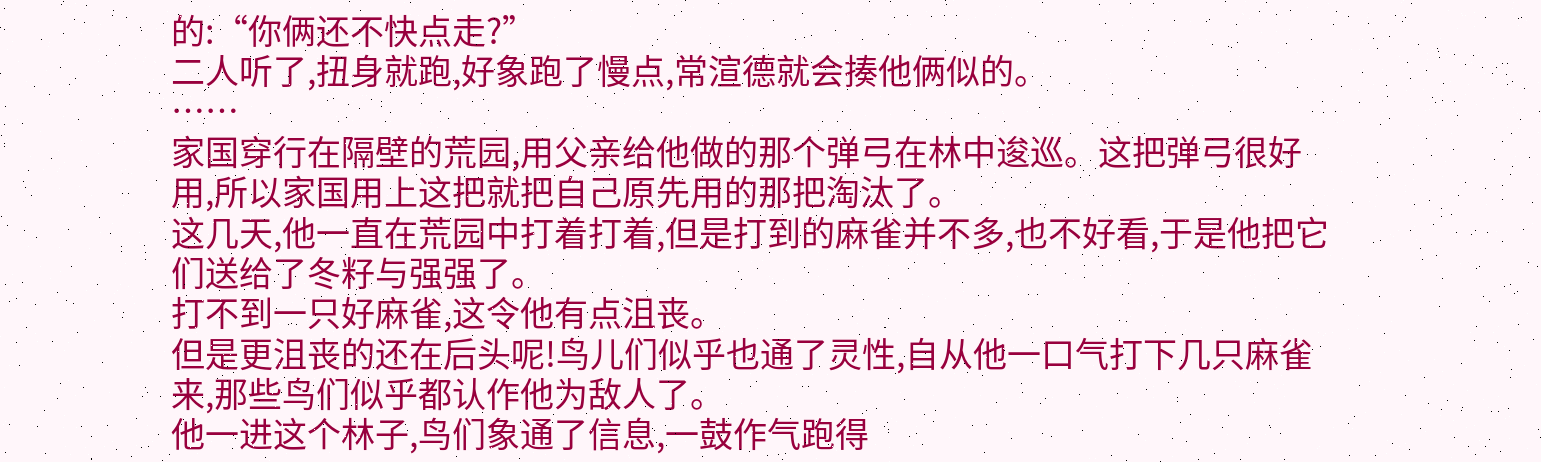的:“你俩还不快点走?”
二人听了,扭身就跑,好象跑了慢点,常渲德就会揍他俩似的。
……
家国穿行在隔壁的荒园,用父亲给他做的那个弹弓在林中逡巡。这把弹弓很好用,所以家国用上这把就把自己原先用的那把淘汰了。
这几天,他一直在荒园中打着打着,但是打到的麻雀并不多,也不好看,于是他把它们送给了冬籽与强强了。
打不到一只好麻雀,这令他有点沮丧。
但是更沮丧的还在后头呢!鸟儿们似乎也通了灵性,自从他一口气打下几只麻雀来,那些鸟们似乎都认作他为敌人了。
他一进这个林子,鸟们象通了信息,一鼓作气跑得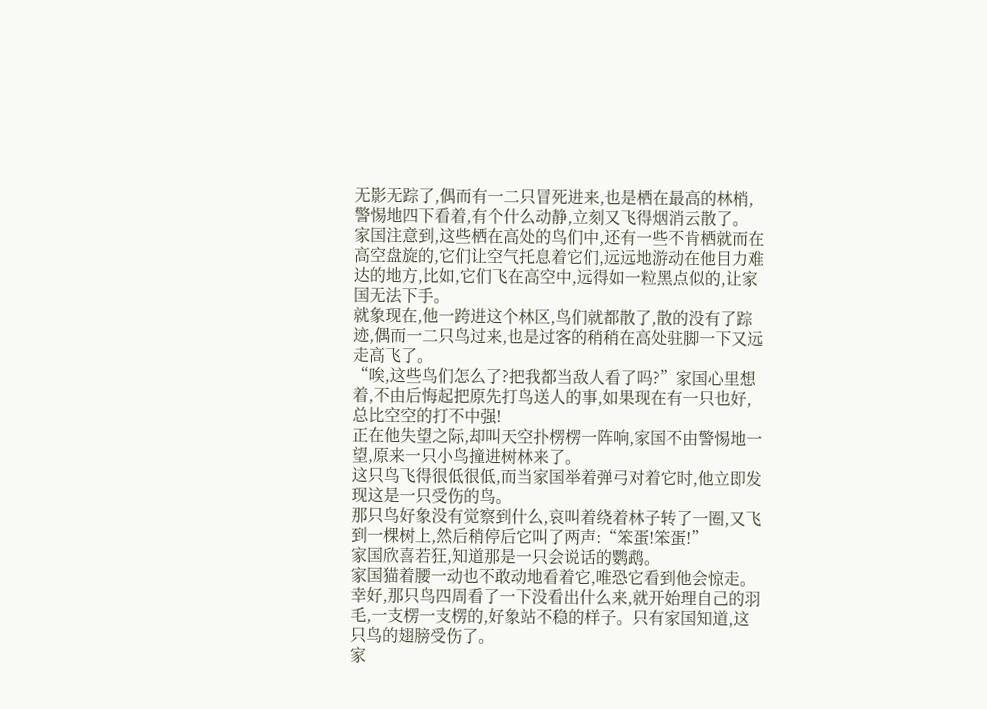无影无踪了,偶而有一二只冒死进来,也是栖在最高的林梢,警惕地四下看着,有个什么动静,立刻又飞得烟消云散了。
家国注意到,这些栖在高处的鸟们中,还有一些不肯栖就而在高空盘旋的,它们让空气托息着它们,远远地游动在他目力难达的地方,比如,它们飞在高空中,远得如一粒黑点似的,让家国无法下手。
就象现在,他一跨进这个林区,鸟们就都散了,散的没有了踪迹,偶而一二只鸟过来,也是过客的稍稍在高处驻脚一下又远走高飞了。
“唉,这些鸟们怎么了?把我都当敌人看了吗?”家国心里想着,不由后悔起把原先打鸟送人的事,如果现在有一只也好,总比空空的打不中强!
正在他失望之际,却叫天空扑楞楞一阵响,家国不由警惕地一望,原来一只小鸟撞进树林来了。
这只鸟飞得很低很低,而当家国举着弹弓对着它时,他立即发现这是一只受伤的鸟。
那只鸟好象没有觉察到什么,哀叫着绕着林子转了一圈,又飞到一棵树上,然后稍停后它叫了两声:“笨蛋!笨蛋!”
家国欣喜若狂,知道那是一只会说话的鹦鹉。
家国猫着腰一动也不敢动地看着它,唯恐它看到他会惊走。
幸好,那只鸟四周看了一下没看出什么来,就开始理自己的羽毛,一支楞一支楞的,好象站不稳的样子。只有家国知道,这只鸟的翅膀受伤了。
家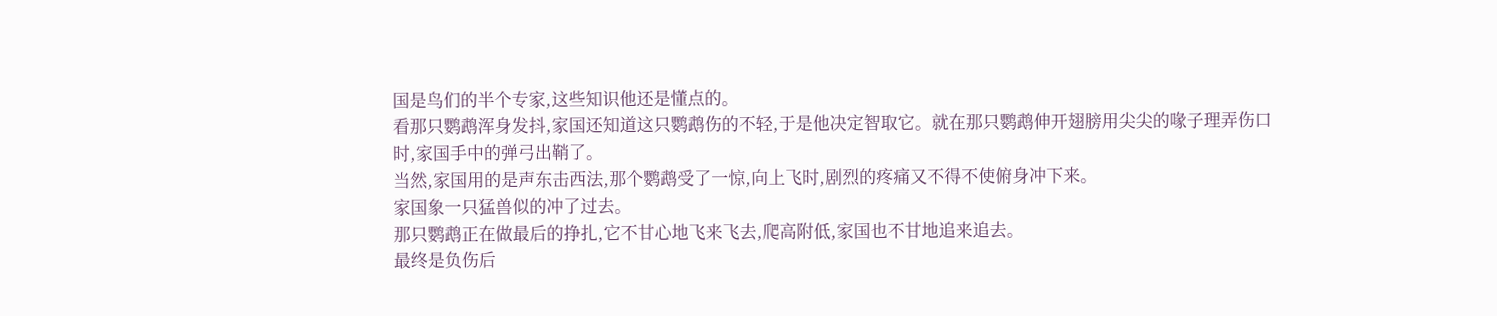国是鸟们的半个专家,这些知识他还是懂点的。
看那只鹦鹉浑身发抖,家国还知道这只鹦鹉伤的不轻,于是他决定智取它。就在那只鹦鹉伸开翅膀用尖尖的喙子理弄伤口时,家国手中的弹弓出鞘了。
当然,家国用的是声东击西法,那个鹦鹉受了一惊,向上飞时,剧烈的疼痛又不得不使俯身冲下来。
家国象一只猛兽似的冲了过去。
那只鹦鹉正在做最后的挣扎,它不甘心地飞来飞去,爬高附低,家国也不甘地追来追去。
最终是负伤后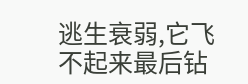逃生衰弱,它飞不起来最后钻